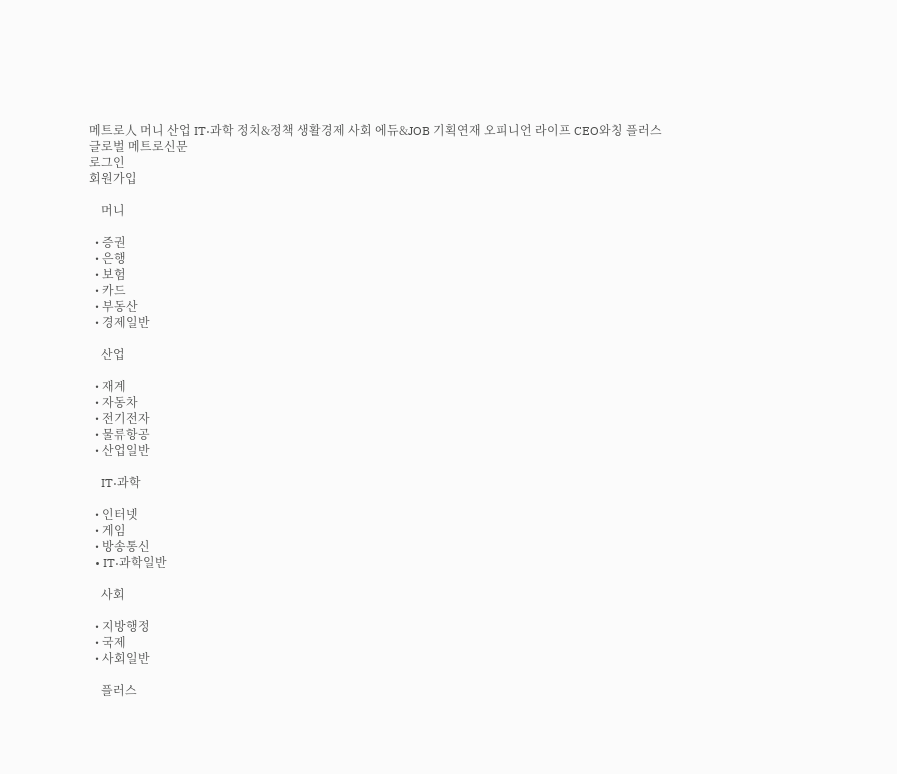메트로人 머니 산업 IT·과학 정치&정책 생활경제 사회 에듀&JOB 기획연재 오피니언 라이프 CEO와칭 플러스
글로벌 메트로신문
로그인
회원가입

    머니

  • 증권
  • 은행
  • 보험
  • 카드
  • 부동산
  • 경제일반

    산업

  • 재계
  • 자동차
  • 전기전자
  • 물류항공
  • 산업일반

    IT·과학

  • 인터넷
  • 게임
  • 방송통신
  • IT·과학일반

    사회

  • 지방행정
  • 국제
  • 사회일반

    플러스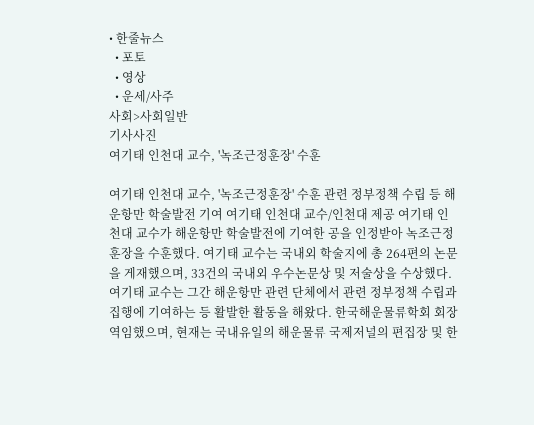• 한줄뉴스
  • 포토
  • 영상
  • 운세/사주
사회>사회일반
기사사진
여기태 인천대 교수, '녹조근정훈장' 수훈

여기태 인천대 교수, '녹조근정훈장' 수훈 관련 정부정책 수립 등 해운항만 학술발전 기여 여기태 인천대 교수/인천대 제공 여기태 인천대 교수가 해운항만 학술발전에 기여한 공을 인정받아 녹조근정훈장을 수훈했다. 여기태 교수는 국내외 학술지에 총 264편의 논문을 게재했으며, 33건의 국내외 우수논문상 및 저술상을 수상했다. 여기태 교수는 그간 해운항만 관련 단체에서 관련 정부정책 수립과 집행에 기여하는 등 활발한 활동을 해왔다. 한국해운물류학회 회장 역임했으며, 현재는 국내유일의 해운물류 국제저널의 편집장 및 한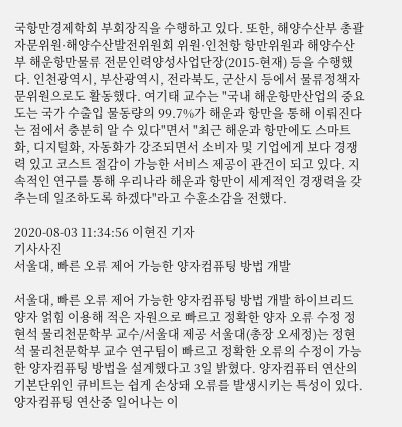국항만경제학회 부회장직을 수행하고 있다. 또한, 해양수산부 총괄자문위원·해양수산발전위원회 위원·인천항 항만위원과 해양수산부 해운항만물류 전문인력양성사업단장(2015-현재) 등을 수행했다. 인천광역시, 부산광역시, 전라북도, 군산시 등에서 물류정책자문위원으로도 활동했다. 여기태 교수는 "국내 해운항만산업의 중요도는 국가 수출입 물동량의 99.7%가 해운과 항만을 통해 이뤄진다는 점에서 충분히 알 수 있다"면서 "최근 해운과 항만에도 스마트화, 디지털화, 자동화가 강조되면서 소비자 및 기업에게 보다 경쟁력 있고 코스트 절감이 가능한 서비스 제공이 관건이 되고 있다. 지속적인 연구를 통해 우리나라 해운과 항만이 세계적인 경쟁력을 갖추는데 일조하도록 하겠다"라고 수훈소감을 전했다.

2020-08-03 11:34:56 이현진 기자
기사사진
서울대, 빠른 오류 제어 가능한 양자컴퓨팅 방법 개발

서울대, 빠른 오류 제어 가능한 양자컴퓨팅 방법 개발 하이브리드 양자 얽힘 이용해 적은 자원으로 빠르고 정확한 양자 오류 수정 정현석 물리천문학부 교수/서울대 제공 서울대(총장 오세정)는 정현석 물리천문학부 교수 연구팀이 빠르고 정확한 오류의 수정이 가능한 양자컴퓨팅 방법을 설계했다고 3일 밝혔다. 양자컴퓨터 연산의 기본단위인 큐비트는 쉽게 손상돼 오류를 발생시키는 특성이 있다. 양자컴퓨팅 연산중 일어나는 이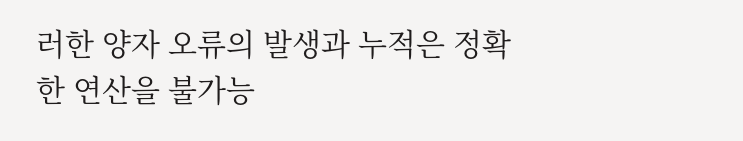러한 양자 오류의 발생과 누적은 정확한 연산을 불가능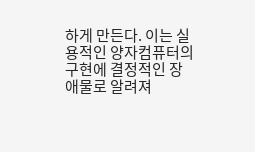하게 만든다. 이는 실용적인 양자컴퓨터의 구현에 결정적인 장애물로 알려져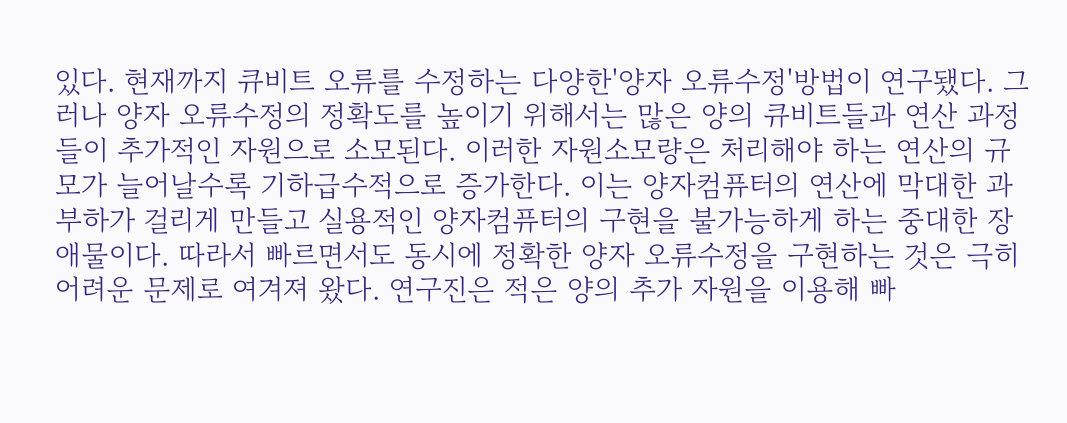있다. 현재까지 큐비트 오류를 수정하는 다양한'양자 오류수정'방법이 연구됐다. 그러나 양자 오류수정의 정확도를 높이기 위해서는 많은 양의 큐비트들과 연산 과정들이 추가적인 자원으로 소모된다. 이러한 자원소모량은 처리해야 하는 연산의 규모가 늘어날수록 기하급수적으로 증가한다. 이는 양자컴퓨터의 연산에 막대한 과부하가 걸리게 만들고 실용적인 양자컴퓨터의 구현을 불가능하게 하는 중대한 장애물이다. 따라서 빠르면서도 동시에 정확한 양자 오류수정을 구현하는 것은 극히 어려운 문제로 여겨져 왔다. 연구진은 적은 양의 추가 자원을 이용해 빠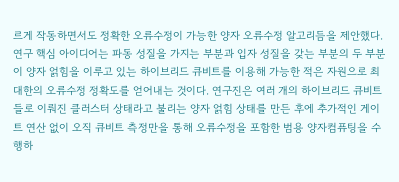르게 작동하면서도 정확한 오류수정이 가능한 양자 오류수정 알고리듬을 제안했다. 연구 핵심 아이디어는 파동 성질을 가지는 부분과 입자 성질을 갖는 부분의 두 부분이 양자 얽힘을 이루고 있는 하이브리드 큐비트를 이용해 가능한 적은 자원으로 최대한의 오류수정 정확도를 얻어내는 것이다. 연구진은 여러 개의 하이브리드 큐비트들로 이뤄진 클러스터 상태라고 불리는 양자 얽힘 상태를 만든 후에 추가적인 게이트 연산 없이 오직 큐비트 측정만을 통해 오류수정을 포함한 범용 양자컴퓨팅을 수행하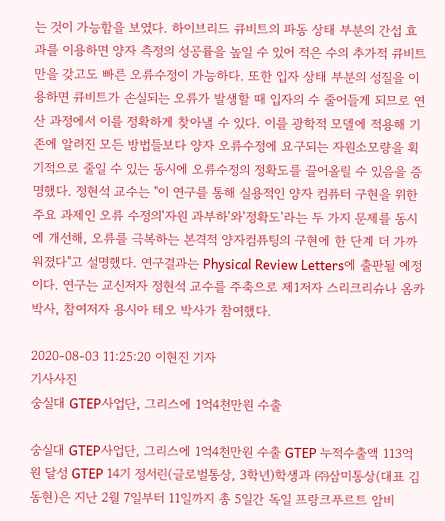는 것이 가능함을 보였다. 하이브리드 큐비트의 파동 상태 부분의 간섭 효과를 이용하면 양자 측정의 성공률을 높일 수 있어 적은 수의 추가적 큐비트만을 갖고도 빠른 오류수정이 가능하다. 또한 입자 상태 부분의 성질을 이용하면 큐비트가 손실되는 오류가 발생할 때 입자의 수 줄어들게 되므로 연산 과정에서 이를 정확하게 찾아낼 수 있다. 이를 광학적 모델에 적용해 기존에 알려진 모든 방법들보다 양자 오류수정에 요구되는 자원소모량을 획기적으로 줄일 수 있는 동시에 오류수정의 정확도를 끌어올릴 수 있음을 증명했다. 정현석 교수는 "이 연구를 통해 실용적인 양자 컴퓨터 구현을 위한 주요 과제인 오류 수정의'자원 과부하'와'정확도'라는 두 가지 문제를 동시에 개선해, 오류를 극복하는 본격적 양자컴퓨팅의 구현에 한 단계 더 가까워졌다"고 설명했다. 연구결과는 Physical Review Letters에 출판될 예정이다. 연구는 교신저자 정현석 교수를 주축으로 제1저자 스리크리슈나 옴카 박사, 참여저자 용시아 테오 박사가 참여했다.

2020-08-03 11:25:20 이현진 기자
기사사진
숭실대 GTEP사업단, 그리스에 1억4천만원 수출

숭실대 GTEP사업단, 그리스에 1억4천만원 수출 GTEP 누적수출액 113억원 달성 GTEP 14기 정서린(글로벌통상, 3학년)학생과 ㈜삼미통상(대표 김동현)은 지난 2월 7일부터 11일까지 총 5일간 독일 프랑크푸르트 암비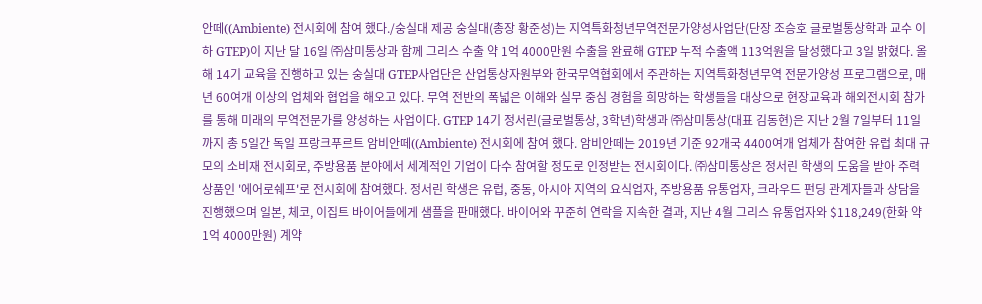안떼((Ambiente) 전시회에 참여 했다./숭실대 제공 숭실대(총장 황준성)는 지역특화청년무역전문가양성사업단(단장 조승호 글로벌통상학과 교수 이하 GTEP)이 지난 달 16일 ㈜삼미통상과 함께 그리스 수출 약 1억 4000만원 수출을 완료해 GTEP 누적 수출액 113억원을 달성했다고 3일 밝혔다. 올해 14기 교육을 진행하고 있는 숭실대 GTEP사업단은 산업통상자원부와 한국무역협회에서 주관하는 지역특화청년무역 전문가양성 프로그램으로, 매년 60여개 이상의 업체와 협업을 해오고 있다. 무역 전반의 폭넓은 이해와 실무 중심 경험을 희망하는 학생들을 대상으로 현장교육과 해외전시회 참가를 통해 미래의 무역전문가를 양성하는 사업이다. GTEP 14기 정서린(글로벌통상, 3학년)학생과 ㈜삼미통상(대표 김동현)은 지난 2월 7일부터 11일까지 총 5일간 독일 프랑크푸르트 암비안떼((Ambiente) 전시회에 참여 했다. 암비안떼는 2019년 기준 92개국 4400여개 업체가 참여한 유럽 최대 규모의 소비재 전시회로, 주방용품 분야에서 세계적인 기업이 다수 참여할 정도로 인정받는 전시회이다. ㈜삼미통상은 정서린 학생의 도움을 받아 주력 상품인 '에어로쉐프'로 전시회에 참여했다. 정서린 학생은 유럽, 중동, 아시아 지역의 요식업자, 주방용품 유통업자, 크라우드 펀딩 관계자들과 상담을 진행했으며 일본, 체코, 이집트 바이어들에게 샘플을 판매했다. 바이어와 꾸준히 연락을 지속한 결과, 지난 4월 그리스 유통업자와 $118,249(한화 약 1억 4000만원) 계약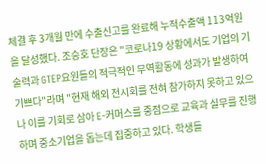체결 후 3개월 만에 수출신고를 완료해 누적수출액 113억원을 달성했다. 조승호 단장은 "코로나19 상황에서도 기업의 기술력과 GTEP요원들의 적극적인 무역활동에 성과가 발생하여 기쁘다"라며 "현재 해외 전시회를 전혀 참가하지 못하고 있으나 이를 기회로 삼아 E-커머스를 중점으로 교육과 실무를 진행하며 중소기업을 돕는데 집중하고 있다. 학생들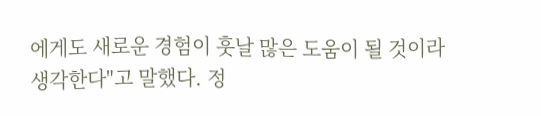에게도 새로운 경험이 훗날 많은 도움이 될 것이라 생각한다"고 말했다. 정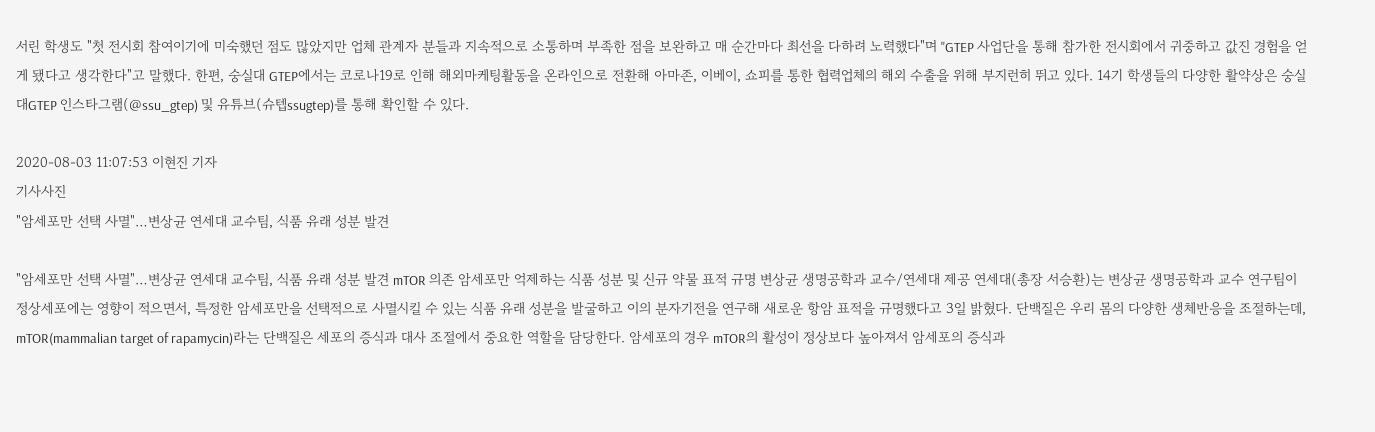서린 학생도 "첫 전시회 참여이기에 미숙했던 점도 많았지만 업체 관계자 분들과 지속적으로 소통하며 부족한 점을 보완하고 매 순간마다 최선을 다하려 노력했다"며 "GTEP 사업단을 통해 참가한 전시회에서 귀중하고 값진 경험을 얻게 됐다고 생각한다"고 말했다. 한편, 숭실대 GTEP에서는 코로나19로 인해 해외마케팅활동을 온라인으로 전환해 아마존, 이베이, 쇼피를 통한 협력업체의 해외 수출을 위해 부지런히 뛰고 있다. 14기 학생들의 다양한 활약상은 숭실대GTEP 인스타그램(@ssu_gtep) 및 유튜브(슈텝ssugtep)를 통해 확인할 수 있다.

2020-08-03 11:07:53 이현진 기자
기사사진
"암세포만 선택 사멸"…변상균 연세대 교수팀, 식품 유래 성분 발견

"암세포만 선택 사멸"…변상균 연세대 교수팀, 식품 유래 성분 발견 mTOR 의존 암세포만 억제하는 식품 성분 및 신규 약물 표적 규명 변상균 생명공학과 교수/연세대 제공 연세대(총장 서승환)는 변상균 생명공학과 교수 연구팀이 정상세포에는 영향이 적으면서, 특정한 암세포만을 선택적으로 사멸시킬 수 있는 식품 유래 성분을 발굴하고 이의 분자기전을 연구해 새로운 항암 표적을 규명했다고 3일 밝혔다. 단백질은 우리 몸의 다양한 생체반응을 조절하는데, mTOR(mammalian target of rapamycin)라는 단백질은 세포의 증식과 대사 조절에서 중요한 역할을 담당한다. 암세포의 경우 mTOR의 활성이 정상보다 높아져서 암세포의 증식과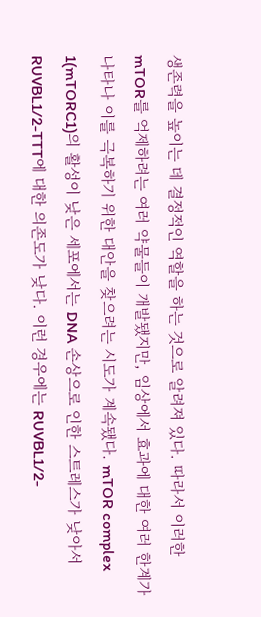생존력을 높이는 데 결정적인 역할을 하는 것으로 알려져 있다. 따라서 이러한 mTOR를 억제하려는 여러 약물들이 개발됐지만, 임상에서 효과에 대한 여러 한계가 나타나 이를 극복하기 위한 대안을 찾으려는 시도가 계속됐다. mTOR complex 1(mTORC1)의 활성이 낮은 세포에서는 DNA 손상으로 인한 스트레스가 낮아서 RUVBL1/2-TTT에 대한 의존도가 낮다. 이런 경우에는 RUVBL1/2-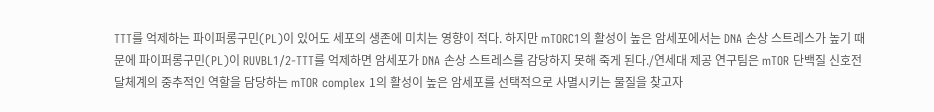TTT를 억제하는 파이퍼롱구민(PL)이 있어도 세포의 생존에 미치는 영향이 적다. 하지만 mTORC1의 활성이 높은 암세포에서는 DNA 손상 스트레스가 높기 때문에 파이퍼롱구민(PL)이 RUVBL1/2-TTT를 억제하면 암세포가 DNA 손상 스트레스를 감당하지 못해 죽게 된다./연세대 제공 연구팀은 mTOR 단백질 신호전달체계의 중추적인 역할을 담당하는 mTOR complex 1의 활성이 높은 암세포를 선택적으로 사멸시키는 물질을 찾고자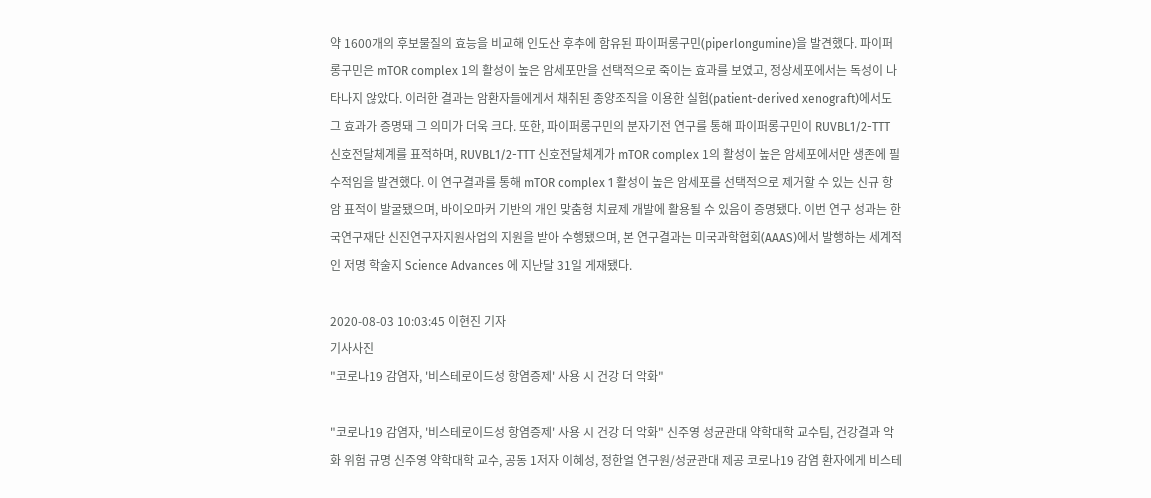약 1600개의 후보물질의 효능을 비교해 인도산 후추에 함유된 파이퍼롱구민(piperlongumine)을 발견했다. 파이퍼롱구민은 mTOR complex 1의 활성이 높은 암세포만을 선택적으로 죽이는 효과를 보였고, 정상세포에서는 독성이 나타나지 않았다. 이러한 결과는 암환자들에게서 채취된 종양조직을 이용한 실험(patient-derived xenograft)에서도 그 효과가 증명돼 그 의미가 더욱 크다. 또한, 파이퍼롱구민의 분자기전 연구를 통해 파이퍼롱구민이 RUVBL1/2-TTT 신호전달체계를 표적하며, RUVBL1/2-TTT 신호전달체계가 mTOR complex 1의 활성이 높은 암세포에서만 생존에 필수적임을 발견했다. 이 연구결과를 통해 mTOR complex 1 활성이 높은 암세포를 선택적으로 제거할 수 있는 신규 항암 표적이 발굴됐으며, 바이오마커 기반의 개인 맞춤형 치료제 개발에 활용될 수 있음이 증명됐다. 이번 연구 성과는 한국연구재단 신진연구자지원사업의 지원을 받아 수행됐으며, 본 연구결과는 미국과학협회(AAAS)에서 발행하는 세계적인 저명 학술지 Science Advances 에 지난달 31일 게재됐다.

2020-08-03 10:03:45 이현진 기자
기사사진
"코로나19 감염자, '비스테로이드성 항염증제' 사용 시 건강 더 악화"

"코로나19 감염자, '비스테로이드성 항염증제' 사용 시 건강 더 악화" 신주영 성균관대 약학대학 교수팀, 건강결과 악화 위험 규명 신주영 약학대학 교수, 공동 1저자 이혜성, 정한얼 연구원/성균관대 제공 코로나19 감염 환자에게 비스테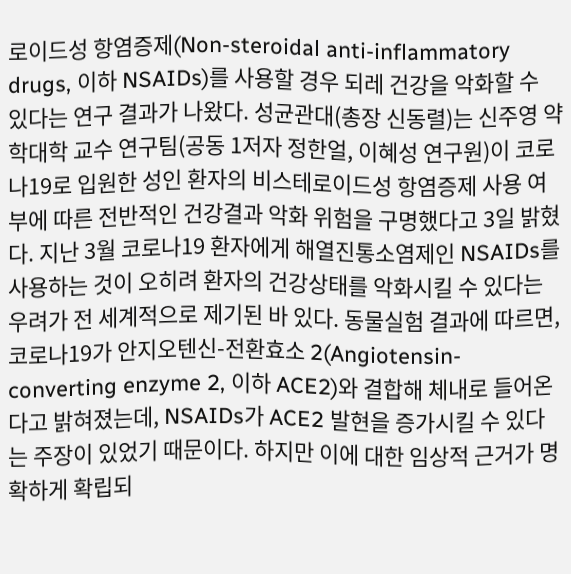로이드성 항염증제(Non-steroidal anti-inflammatory drugs, 이하 NSAIDs)를 사용할 경우 되레 건강을 악화할 수 있다는 연구 결과가 나왔다. 성균관대(총장 신동렬)는 신주영 약학대학 교수 연구팀(공동 1저자 정한얼, 이혜성 연구원)이 코로나19로 입원한 성인 환자의 비스테로이드성 항염증제 사용 여부에 따른 전반적인 건강결과 악화 위험을 구명했다고 3일 밝혔다. 지난 3월 코로나19 환자에게 해열진통소염제인 NSAIDs를 사용하는 것이 오히려 환자의 건강상태를 악화시킬 수 있다는 우려가 전 세계적으로 제기된 바 있다. 동물실험 결과에 따르면, 코로나19가 안지오텐신-전환효소 2(Angiotensin-converting enzyme 2, 이하 ACE2)와 결합해 체내로 들어온다고 밝혀졌는데, NSAIDs가 ACE2 발현을 증가시킬 수 있다는 주장이 있었기 때문이다. 하지만 이에 대한 임상적 근거가 명확하게 확립되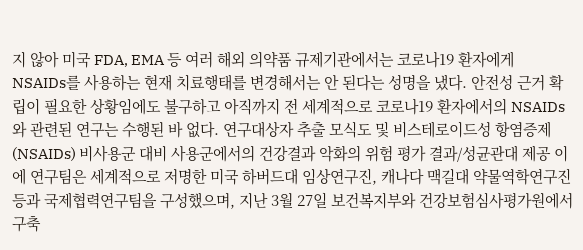지 않아 미국 FDA, EMA 등 여러 해외 의약품 규제기관에서는 코로나19 환자에게 NSAIDs를 사용하는 현재 치료행태를 변경해서는 안 된다는 성명을 냈다. 안전성 근거 확립이 필요한 상황임에도 불구하고 아직까지 전 세계적으로 코로나19 환자에서의 NSAIDs와 관련된 연구는 수행된 바 없다. 연구대상자 추출 모식도 및 비스테로이드성 항염증제(NSAIDs) 비사용군 대비 사용군에서의 건강결과 악화의 위험 평가 결과/성균관대 제공 이에 연구팀은 세계적으로 저명한 미국 하버드대 임상연구진, 캐나다 맥길대 약물역학연구진 등과 국제협력연구팀을 구성했으며, 지난 3월 27일 보건복지부와 건강보험심사평가원에서 구축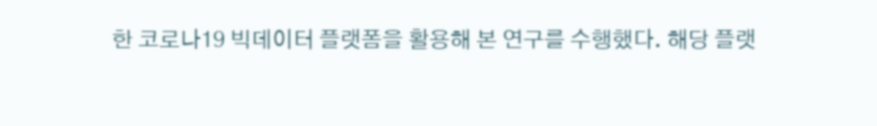한 코로나19 빅데이터 플랫폼을 활용해 본 연구를 수행했다. 해당 플랫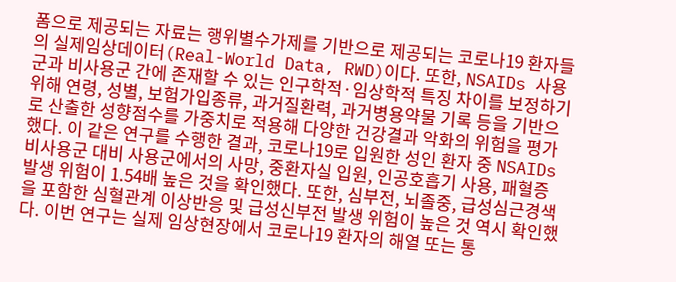폼으로 제공되는 자료는 행위별수가제를 기반으로 제공되는 코로나19 환자들의 실제임상데이터(Real-World Data, RWD)이다. 또한, NSAIDs 사용군과 비사용군 간에 존재할 수 있는 인구학적·임상학적 특징 차이를 보정하기 위해 연령, 성별, 보험가입종류, 과거질환력, 과거병용약물 기록 등을 기반으로 산출한 성향점수를 가중치로 적용해 다양한 건강결과 악화의 위험을 평가했다. 이 같은 연구를 수행한 결과, 코로나19로 입원한 성인 환자 중 NSAIDs 비사용군 대비 사용군에서의 사망, 중환자실 입원, 인공호흡기 사용, 패혈증 발생 위험이 1.54배 높은 것을 확인했다. 또한, 심부전, 뇌졸중, 급성심근경색을 포함한 심혈관계 이상반응 및 급성신부전 발생 위험이 높은 것 역시 확인했다. 이번 연구는 실제 임상현장에서 코로나19 환자의 해열 또는 통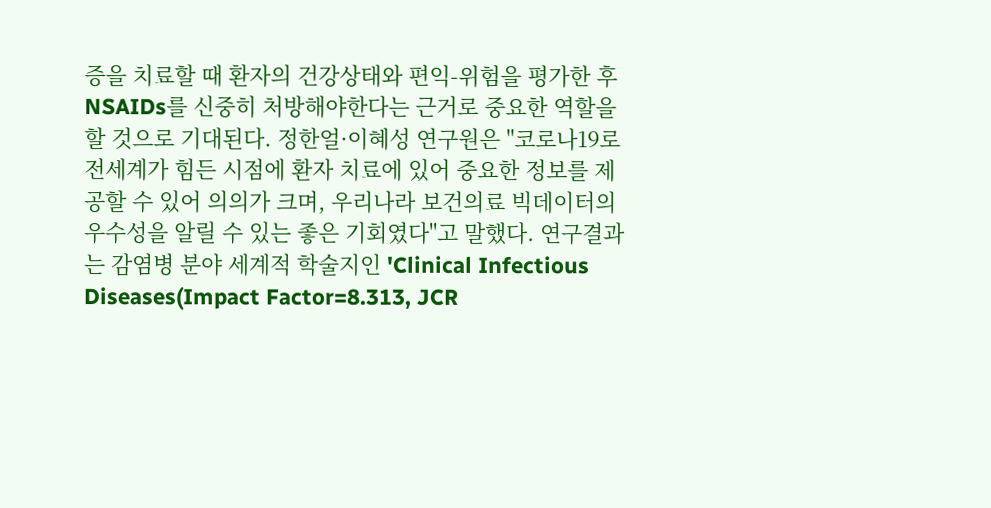증을 치료할 때 환자의 건강상태와 편익-위험을 평가한 후 NSAIDs를 신중히 처방해야한다는 근거로 중요한 역할을 할 것으로 기대된다. 정한얼·이혜성 연구원은 "코로나19로 전세계가 힘든 시점에 환자 치료에 있어 중요한 정보를 제공할 수 있어 의의가 크며, 우리나라 보건의료 빅데이터의 우수성을 알릴 수 있는 좋은 기회였다"고 말했다. 연구결과는 감염병 분야 세계적 학술지인 'Clinical Infectious Diseases(Impact Factor=8.313, JCR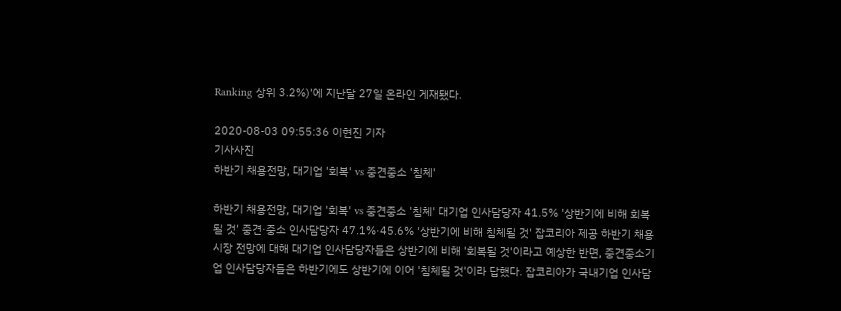Ranking 상위 3.2%)'에 지난달 27일 온라인 게재됐다.

2020-08-03 09:55:36 이현진 기자
기사사진
하반기 채용전망, 대기업 '회복' vs 중견중소 '침체'

하반기 채용전망, 대기업 '회복' vs 중견중소 '침체' 대기업 인사담당자 41.5% '상반기에 비해 회복될 것' 중견·중소 인사담당자 47.1%·45.6% '상반기에 비해 침체될 것' 잡코리아 제공 하반기 채용시장 전망에 대해 대기업 인사담당자들은 상반기에 비해 '회복될 것'이라고 예상한 반면, 중견중소기업 인사담당자들은 하반기에도 상반기에 이어 '침체될 것'이라 답했다. 잡코리아가 국내기업 인사담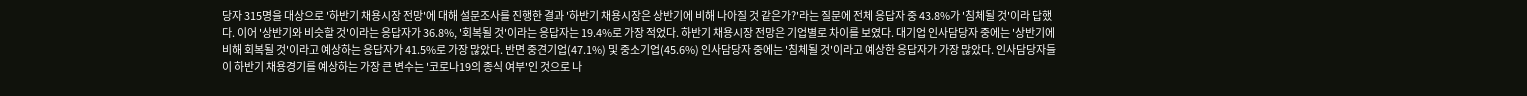당자 315명을 대상으로 '하반기 채용시장 전망'에 대해 설문조사를 진행한 결과 '하반기 채용시장은 상반기에 비해 나아질 것 같은가?'라는 질문에 전체 응답자 중 43.8%가 '침체될 것'이라 답했다. 이어 '상반기와 비슷할 것'이라는 응답자가 36.8%, '회복될 것'이라는 응답자는 19.4%로 가장 적었다. 하반기 채용시장 전망은 기업별로 차이를 보였다. 대기업 인사담당자 중에는 '상반기에 비해 회복될 것'이라고 예상하는 응답자가 41.5%로 가장 많았다. 반면 중견기업(47.1%) 및 중소기업(45.6%) 인사담당자 중에는 '침체될 것'이라고 예상한 응답자가 가장 많았다. 인사담당자들이 하반기 채용경기를 예상하는 가장 큰 변수는 '코로나19의 종식 여부'인 것으로 나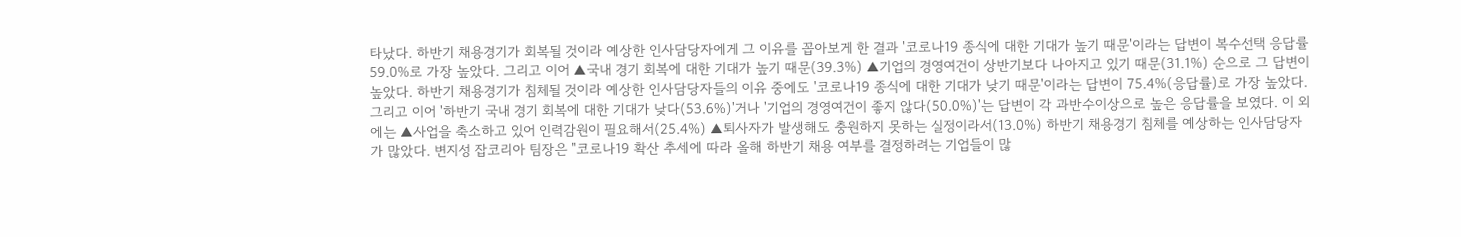타났다. 하반기 채용경기가 회복될 것이라 예상한 인사담당자에게 그 이유를 꼽아보게 한 결과 '코로나19 종식에 대한 기대가 높기 때문'이라는 답변이 복수선택 응답률 59.0%로 가장 높았다. 그리고 이어 ▲국내 경기 회복에 대한 기대가 높기 때문(39.3%) ▲기업의 경영여건이 상반기보다 나아지고 있기 때문(31.1%) 순으로 그 답변이 높았다. 하반기 채용경기가 침체될 것이라 예상한 인사담당자들의 이유 중에도 '코로나19 종식에 대한 기대가 낮기 때문'이라는 답변이 75.4%(응답률)로 가장 높았다. 그리고 이어 '하반기 국내 경기 회복에 대한 기대가 낮다(53.6%)'거나 '기업의 경영여건이 좋지 않다(50.0%)'는 답변이 각 과반수이상으로 높은 응답률을 보였다. 이 외에는 ▲사업을 축소하고 있어 인력감원이 필요해서(25.4%) ▲퇴사자가 발생해도 충원하지 못하는 실정이라서(13.0%) 하반기 채용경기 침체를 예상하는 인사담당자가 많았다. 변지성 잡코리아 팀장은 "코로나19 확산 추세에 따라 올해 하반기 채용 여부를 결정하려는 기업들이 많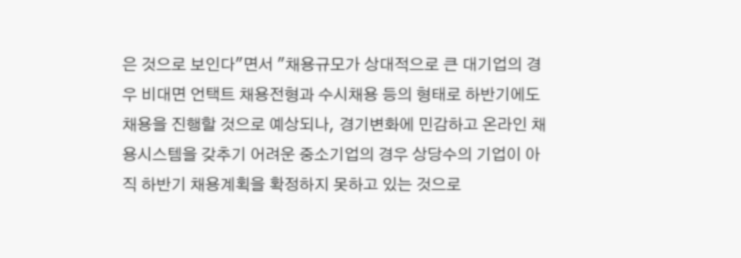은 것으로 보인다"면서 "채용규모가 상대적으로 큰 대기업의 경우 비대면 언택트 채용전형과 수시채용 등의 형태로 하반기에도 채용을 진행할 것으로 예상되나, 경기변화에 민감하고 온라인 채용시스템을 갖추기 어려운 중소기업의 경우 상당수의 기업이 아직 하반기 채용계획을 확정하지 못하고 있는 것으로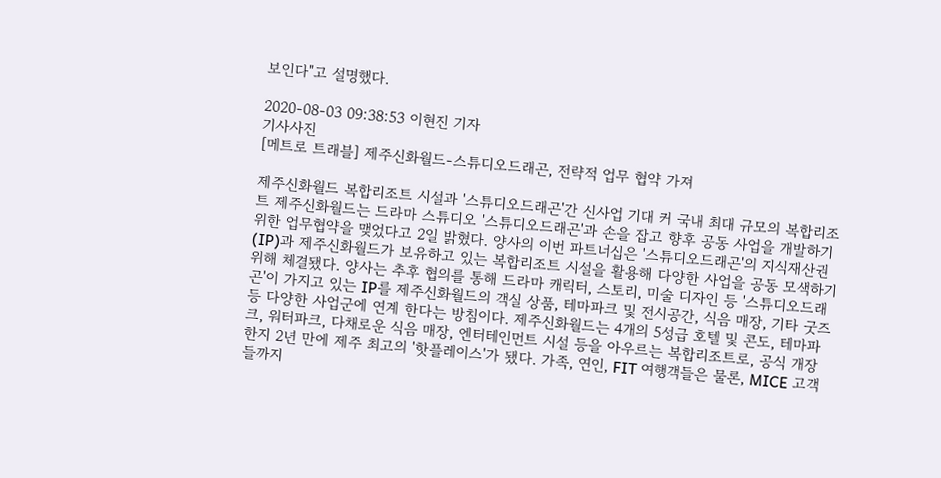보인다"고 설명했다.

2020-08-03 09:38:53 이현진 기자
기사사진
[메트로 트래블] 제주신화월드-스튜디오드래곤, 전략적 업무 협약 가져

제주신화월드 복합리조트 시설과 '스튜디오드래곤'간 신사업 기대 커 국내 최대 규모의 복합리조트 제주신화월드는 드라마 스튜디오 '스튜디오드래곤'과 손을 잡고 향후 공동 사업을 개발하기 위한 업무협약을 맺었다고 2일 밝혔다. 양사의 이번 파트너십은 '스튜디오드래곤'의 지식재산권(IP)과 제주신화월드가 보유하고 있는 복합리조트 시설을 활용해 다양한 사업을 공동 모색하기 위해 체결됐다. 양사는 추후 협의를 통해 드라마 캐릭터, 스토리, 미술 디자인 등 '스튜디오드래곤'이 가지고 있는 IP를 제주신화월드의 객실 상품, 테마파크 및 전시공간, 식음 매장, 기타 굿즈 등 다양한 사업군에 연계 한다는 방침이다. 제주신화월드는 4개의 5성급 호텔 및 콘도, 테마파크, 워터파크, 다채로운 식음 매장, 엔터테인먼트 시설 등을 아우르는 복합리조트로, 공식 개장한지 2년 만에 제주 최고의 '핫플레이스'가 됐다. 가족, 연인, FIT 여행객들은 물론, MICE 고객들까지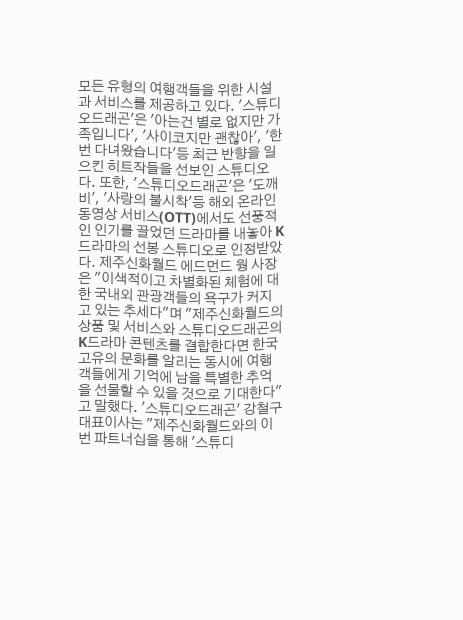모든 유형의 여행객들을 위한 시설과 서비스를 제공하고 있다. '스튜디오드래곤'은 '아는건 별로 없지만 가족입니다', '사이코지만 괜찮아', '한번 다녀왔습니다'등 최근 반향을 일으킨 히트작들을 선보인 스튜디오다. 또한, '스튜디오드래곤'은 '도깨비', '사랑의 불시착'등 해외 온라인 동영상 서비스(OTT)에서도 선풍적인 인기를 끌었던 드라마를 내놓아 K드라마의 선봉 스튜디오로 인정받았다. 제주신화월드 에드먼드 웡 사장은 "이색적이고 차별화된 체험에 대한 국내외 관광객들의 욕구가 커지고 있는 추세다"며 "제주신화월드의 상품 및 서비스와 스튜디오드래곤의 K드라마 콘텐츠를 결합한다면 한국 고유의 문화를 알리는 동시에 여행객들에게 기억에 남을 특별한 추억을 선물할 수 있을 것으로 기대한다"고 말했다. '스튜디오드래곤' 강철구 대표이사는 "제주신화월드와의 이번 파트너십을 통해 '스튜디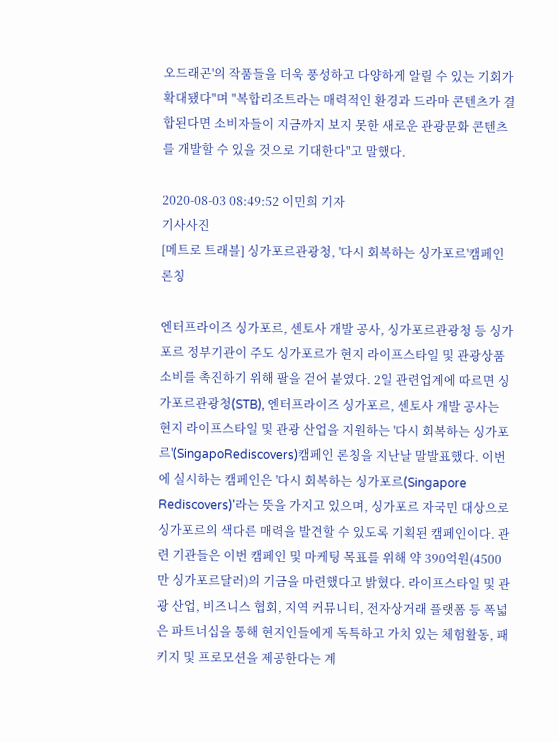오드래곤'의 작품들을 더욱 풍성하고 다양하게 알릴 수 있는 기회가 확대됐다"며 "복합리조트라는 매력적인 환경과 드라마 콘텐츠가 결합된다면 소비자들이 지금까지 보지 못한 새로운 관광문화 콘텐츠를 개발할 수 있을 것으로 기대한다"고 말했다.

2020-08-03 08:49:52 이민희 기자
기사사진
[메트로 트래블] 싱가포르관광청, '다시 회복하는 싱가포르'캠페인 론칭

엔터프라이즈 싱가포르, 센토사 개발 공사, 싱가포르관광청 등 싱가포르 정부기관이 주도 싱가포르가 현지 라이프스타일 및 관광상품소비를 촉진하기 위해 팔을 걷어 붙였다. 2일 관련업계에 따르면 싱가포르관광청(STB), 엔터프라이즈 싱가포르, 센토사 개발 공사는 현지 라이프스타일 및 관광 산업을 지원하는 '다시 회복하는 싱가포르'(SingapoRediscovers)캠페인 론칭을 지난날 말발표했다. 이번에 실시하는 캠페인은 '다시 회복하는 싱가포르(Singapore Rediscovers)'라는 뜻을 가지고 있으며, 싱가포르 자국민 대상으로 싱가포르의 색다른 매력을 발견할 수 있도록 기획된 캠페인이다. 관련 기관들은 이번 캠페인 및 마케팅 목표를 위해 약 390억원(4500만 싱가포르달러)의 기금을 마련했다고 밝혔다. 라이프스타일 및 관광 산업, 비즈니스 협회, 지역 커뮤니티, 전자상거래 플랫폼 등 폭넓은 파트너십을 통해 현지인들에게 독특하고 가치 있는 체험활동, 패키지 및 프로모션을 제공한다는 계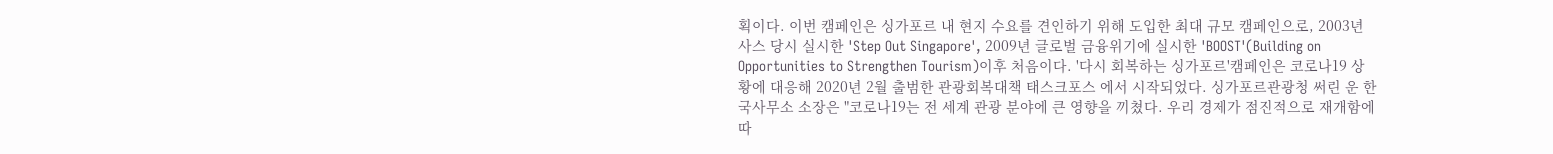획이다. 이번 캠페인은 싱가포르 내 현지 수요를 견인하기 위해 도입한 최대 규모 캠페인으로, 2003년 사스 당시 실시한 'Step Out Singapore', 2009년 글로벌 금융위기에 실시한 'BOOST'(Building on Opportunities to Strengthen Tourism)이후 처음이다. '다시 회복하는 싱가포르'캠페인은 코로나19 상황에 대응해 2020년 2월 출범한 관광회복대책 태스크포스 에서 시작되었다. 싱가포르관광청 써린 운 한국사무소 소장은 "코로나19는 전 세계 관광 분야에 큰 영향을 끼쳤다. 우리 경제가 점진적으로 재개함에 따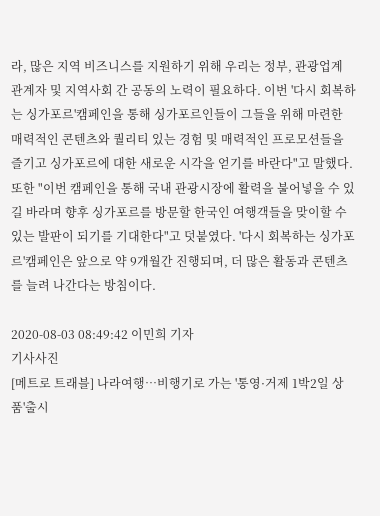라, 많은 지역 비즈니스를 지원하기 위해 우리는 정부, 관광업계 관계자 및 지역사회 간 공동의 노력이 필요하다. 이번 '다시 회복하는 싱가포르'캠페인을 통해 싱가포르인들이 그들을 위해 마련한 매력적인 콘텐츠와 퀄리티 있는 경험 및 매력적인 프로모션들을 즐기고 싱가포르에 대한 새로운 시각을 얻기를 바란다"고 말했다. 또한 "이번 캠페인을 통해 국내 관광시장에 활력을 불어넣을 수 있길 바라며 향후 싱가포르를 방문할 한국인 여행객들을 맞이할 수 있는 발판이 되기를 기대한다"고 덧붙였다. '다시 회복하는 싱가포르'캠페인은 앞으로 약 9개월간 진행되며, 더 많은 활동과 콘텐츠를 늘려 나간다는 방침이다.

2020-08-03 08:49:42 이민희 기자
기사사진
[메트로 트래블] 나라여행…비행기로 가는 '통영·거제 1박2일 상품'출시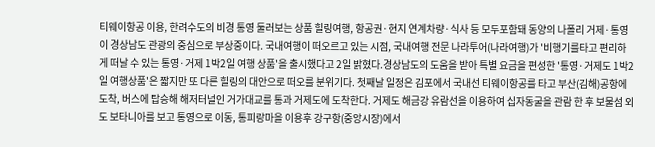티웨이항공 이용, 한려수도의 비경 통영 둘러보는 상품 힐링여행, 항공권·현지 연계차량·식사 등 모두포함돼 동양의 나폴리 거제·통영이 경상남도 관광의 중심으로 부상중이다. 국내여행이 떠오르고 있는 시점, 국내여행 전문 나라투어(나라여행)가 '비행기를타고 편리하게 떠날 수 있는 통영·거제 1박2일 여행 상품'을 출시했다고 2일 밝혔다.경상남도의 도움을 받아 특별 요금을 편성한 '통영·거제도 1박2일 여행상품'은 짧지만 또 다른 힐링의 대안으로 떠오를 분위기다. 첫째날 일정은 김포에서 국내선 티웨이항공를 타고 부산(김해)공항에 도착, 버스에 탑승해 해저터널인 거가대교를 통과 거제도에 도착한다. 거제도 해금강 유람선을 이용하여 십자동굴을 관람 한 후 보물섬 외도 보타니아를 보고 통영으로 이동, 통피랑마을 이용후 강구항(중앙시장)에서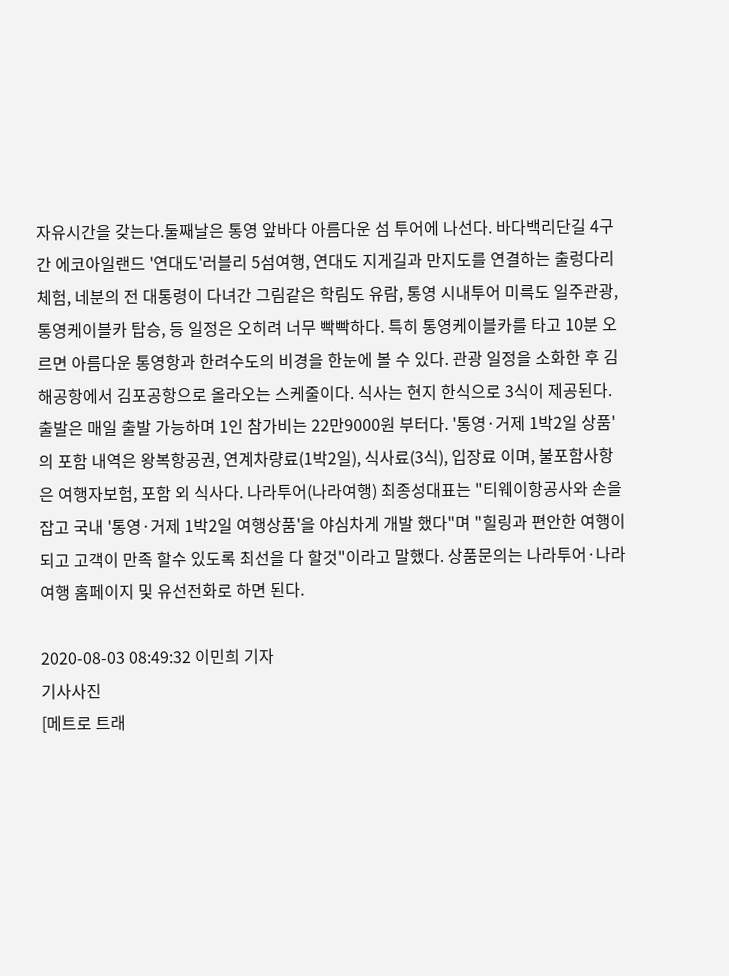자유시간을 갖는다.둘째날은 통영 앞바다 아름다운 섬 투어에 나선다. 바다백리단길 4구간 에코아일랜드 '연대도'러블리 5섬여행, 연대도 지게길과 만지도를 연결하는 출렁다리체험, 네분의 전 대통령이 다녀간 그림같은 학림도 유람, 통영 시내투어 미륵도 일주관광, 통영케이블카 탑승, 등 일정은 오히려 너무 빡빡하다. 특히 통영케이블카를 타고 10분 오르면 아름다운 통영항과 한려수도의 비경을 한눈에 볼 수 있다. 관광 일정을 소화한 후 김해공항에서 김포공항으로 올라오는 스케줄이다. 식사는 현지 한식으로 3식이 제공된다. 출발은 매일 출발 가능하며 1인 참가비는 22만9000원 부터다. '통영·거제 1박2일 상품'의 포함 내역은 왕복항공권, 연계차량료(1박2일), 식사료(3식), 입장료 이며, 불포함사항은 여행자보험, 포함 외 식사다. 나라투어(나라여행) 최종성대표는 "티웨이항공사와 손을 잡고 국내 '통영·거제 1박2일 여행상품'을 야심차게 개발 했다"며 "힐링과 편안한 여행이되고 고객이 만족 할수 있도록 최선을 다 할것"이라고 말했다. 상품문의는 나라투어·나라여행 홈페이지 및 유선전화로 하면 된다.

2020-08-03 08:49:32 이민희 기자
기사사진
[메트로 트래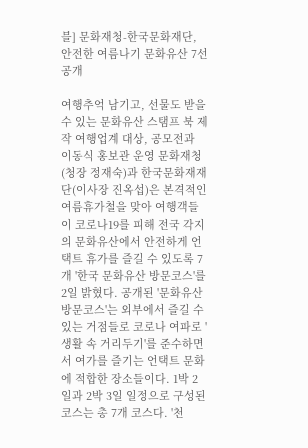블] 문화재청-한국문화재단, 안전한 여름나기 문화유산 7선 공개

여행추억 남기고, 선물도 받을 수 있는 문화유산 스탬프 북 제작 여행업계 대상, 공모전과 이동식 홍보관 운영 문화재청(청장 정재숙)과 한국문화재재단(이사장 진옥섭)은 본격적인 여름휴가철을 맞아 여행객들이 코로나19를 피해 전국 각지의 문화유산에서 안전하게 언택트 휴가를 즐길 수 있도록 7개 '한국 문화유산 방문코스'를 2일 밝혔다. 공개된 '문화유산 방문코스'는 외부에서 즐길 수 있는 거점들로 코로나 여파로 '생활 속 거리두기'를 준수하면서 여가를 즐기는 언택트 문화에 적합한 장소들이다. 1박 2일과 2박 3일 일정으로 구성된 코스는 총 7개 코스다. '천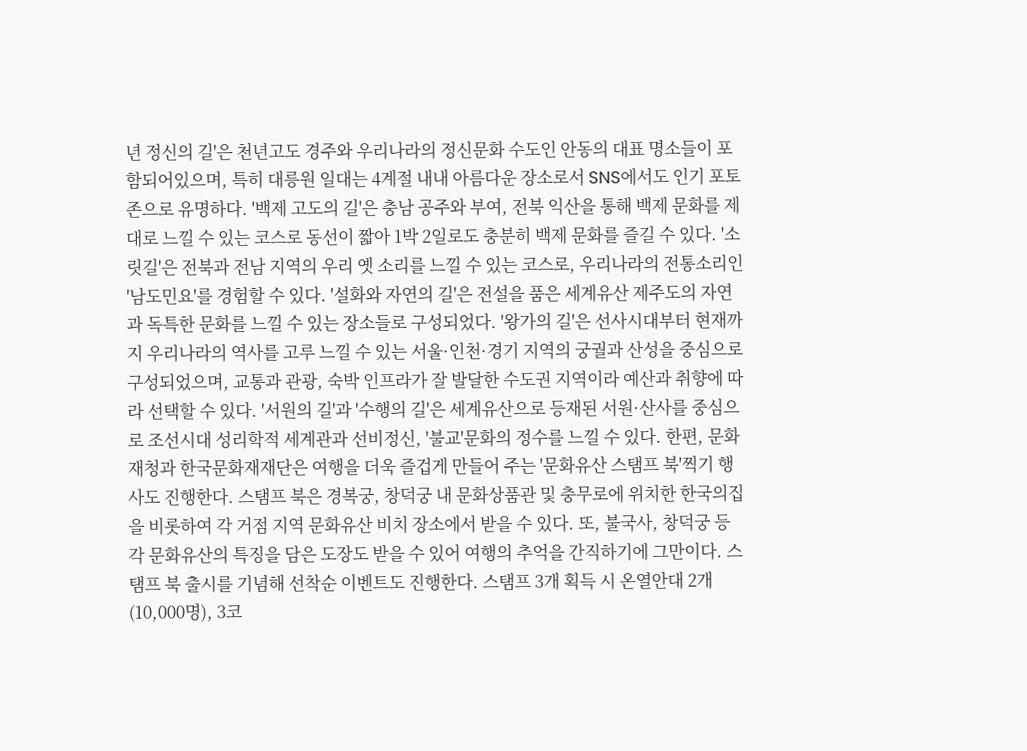년 정신의 길'은 천년고도 경주와 우리나라의 정신문화 수도인 안동의 대표 명소들이 포함되어있으며, 특히 대릉원 일대는 4계절 내내 아름다운 장소로서 SNS에서도 인기 포토존으로 유명하다. '백제 고도의 길'은 충남 공주와 부여, 전북 익산을 통해 백제 문화를 제대로 느낄 수 있는 코스로 동선이 짧아 1박 2일로도 충분히 백제 문화를 즐길 수 있다. '소릿길'은 전북과 전남 지역의 우리 옛 소리를 느낄 수 있는 코스로, 우리나라의 전통소리인 '남도민요'를 경험할 수 있다. '설화와 자연의 길'은 전설을 품은 세계유산 제주도의 자연과 독특한 문화를 느낄 수 있는 장소들로 구성되었다. '왕가의 길'은 선사시대부터 현재까지 우리나라의 역사를 고루 느낄 수 있는 서울·인천·경기 지역의 궁궐과 산성을 중심으로 구성되었으며, 교통과 관광, 숙박 인프라가 잘 발달한 수도권 지역이라 예산과 취향에 따라 선택할 수 있다. '서원의 길'과 '수행의 길'은 세계유산으로 등재된 서원·산사를 중심으로 조선시대 성리학적 세계관과 선비정신, '불교'문화의 정수를 느낄 수 있다. 한편, 문화재청과 한국문화재재단은 여행을 더욱 즐겁게 만들어 주는 '문화유산 스탬프 북'찍기 행사도 진행한다. 스탬프 북은 경복궁, 창덕궁 내 문화상품관 및 충무로에 위치한 한국의집을 비롯하여 각 거점 지역 문화유산 비치 장소에서 받을 수 있다. 또, 불국사, 창덕궁 등 각 문화유산의 특징을 담은 도장도 받을 수 있어 여행의 추억을 간직하기에 그만이다. 스탬프 북 출시를 기념해 선착순 이벤트도 진행한다. 스탬프 3개 획득 시 온열안대 2개(10,000명), 3코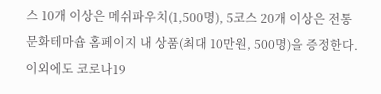스 10개 이상은 메쉬파우치(1,500명), 5코스 20개 이상은 전통문화테마숍 홈페이지 내 상품(최대 10만원, 500명)을 증정한다. 이외에도 코로나19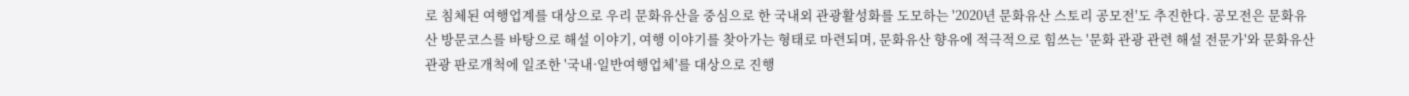로 침체된 여행업계를 대상으로 우리 문화유산을 중심으로 한 국내외 관광활성화를 도모하는 '2020년 문화유산 스토리 공모전'도 추진한다. 공모전은 문화유산 방문코스를 바탕으로 해설 이야기, 여행 이야기를 찾아가는 형태로 마련되며, 문화유산 향유에 적극적으로 힘쓰는 '문화 관광 관련 해설 전문가'와 문화유산 관광 판로개척에 일조한 '국내·일반여행업체'를 대상으로 진행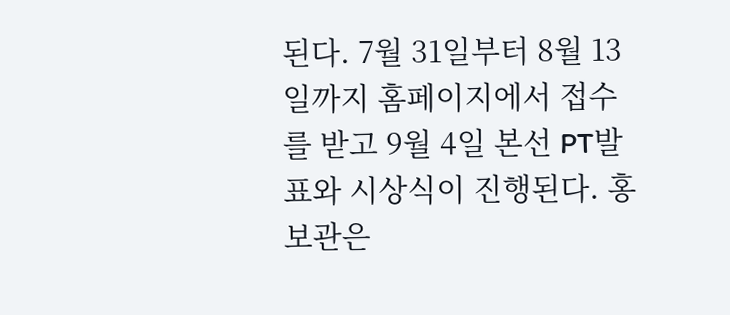된다. 7월 31일부터 8월 13일까지 홈페이지에서 접수를 받고 9월 4일 본선 PT발표와 시상식이 진행된다. 홍보관은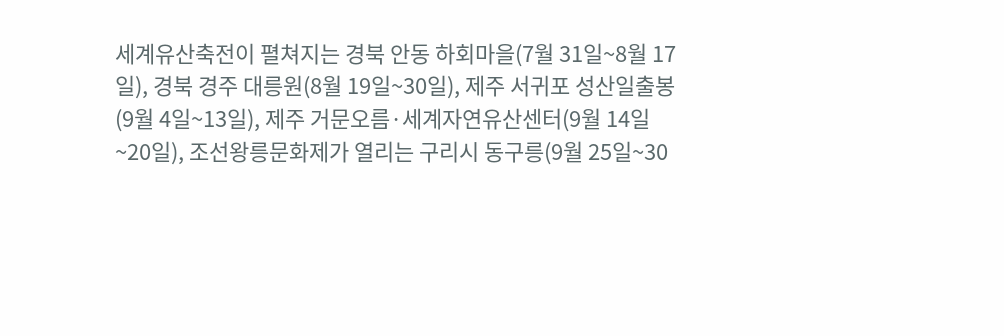세계유산축전이 펼쳐지는 경북 안동 하회마을(7월 31일~8월 17일), 경북 경주 대릉원(8월 19일~30일), 제주 서귀포 성산일출봉(9월 4일~13일), 제주 거문오름·세계자연유산센터(9월 14일~20일), 조선왕릉문화제가 열리는 구리시 동구릉(9월 25일~30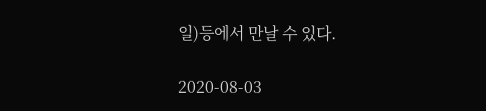일)등에서 만날 수 있다.

2020-08-03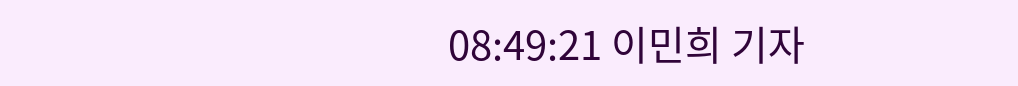08:49:21 이민희 기자